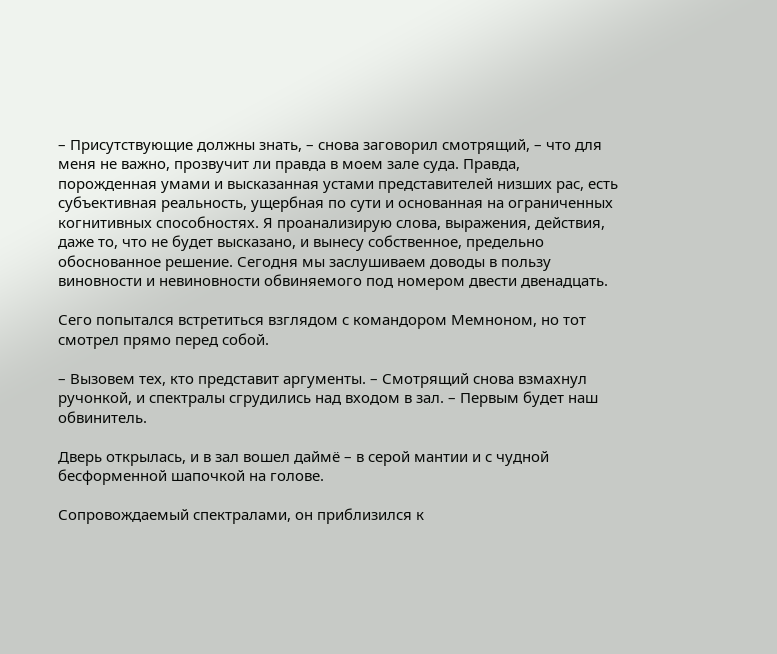– Присутствующие должны знать, – снова заговорил смотрящий, – что для меня не важно, прозвучит ли правда в моем зале суда. Правда, порожденная умами и высказанная устами представителей низших рас, есть субъективная реальность, ущербная по сути и основанная на ограниченных когнитивных способностях. Я проанализирую слова, выражения, действия, даже то, что не будет высказано, и вынесу собственное, предельно обоснованное решение. Сегодня мы заслушиваем доводы в пользу виновности и невиновности обвиняемого под номером двести двенадцать.

Сего попытался встретиться взглядом с командором Мемноном, но тот смотрел прямо перед собой.

– Вызовем тех, кто представит аргументы. – Смотрящий снова взмахнул ручонкой, и спектралы сгрудились над входом в зал. – Первым будет наш обвинитель.

Дверь открылась, и в зал вошел даймё – в серой мантии и с чудной бесформенной шапочкой на голове.

Сопровождаемый спектралами, он приблизился к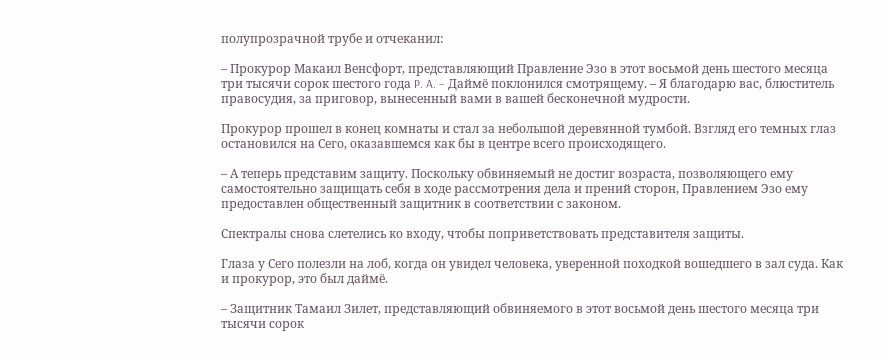полупрозрачной трубе и отчеканил:

– Прокурор Макаил Венсфорт, представляющий Правление Эзо в этот восьмой день шестого месяца три тысячи сорок шестого года P. A. – Даймё поклонился смотрящему. – Я благодарю вас, блюститель правосудия, за приговор, вынесенный вами в вашей бесконечной мудрости.

Прокурор прошел в конец комнаты и стал за небольшой деревянной тумбой. Взгляд его темных глаз остановился на Сего, оказавшемся как бы в центре всего происходящего.

– А теперь представим защиту. Поскольку обвиняемый не достиг возраста, позволяющего ему самостоятельно защищать себя в ходе рассмотрения дела и прений сторон, Правлением Эзо ему предоставлен общественный защитник в соответствии с законом.

Спектралы снова слетелись ко входу, чтобы поприветствовать представителя защиты.

Глаза у Сего полезли на лоб, когда он увидел человека, уверенной походкой вошедшего в зал суда. Как и прокурор, это был даймё.

– Защитник Тамаил Зилет, представляющий обвиняемого в этот восьмой день шестого месяца три тысячи сорок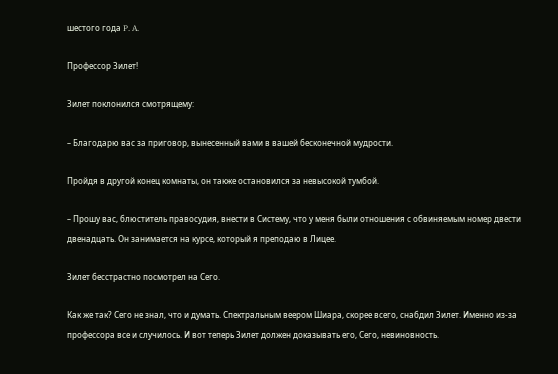шестого года P. A.

Профессор Зилет!

Зилет поклонился смотрящему:

– Благодарю вас за приговор, вынесенный вами в вашей бесконечной мудрости.

Пройдя в другой конец комнаты, он также остановился за невысокой тумбой.

– Прошу вас, блюститель правосудия, внести в Систему, что у меня были отношения с обвиняемым номер двести двенадцать. Он занимается на курсе, который я преподаю в Лицее.

Зилет бесстрастно посмотрел на Сего.

Как же так? Сего не знал, что и думать. Спектральным веером Шиара, скорее всего, снабдил Зилет. Именно из-за профессора все и случилось. И вот теперь Зилет должен доказывать его, Сего, невиновность.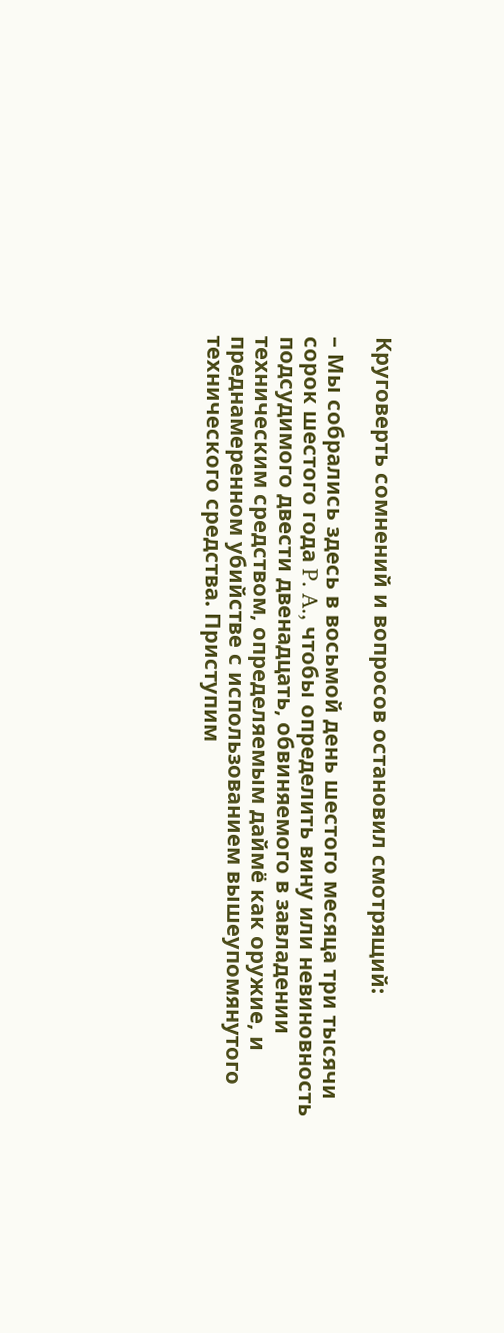Круговерть сомнений и вопросов остановил смотрящий:

– Мы собрались здесь в восьмой день шестого месяца три тысячи сорок шестого года P. A., чтобы определить вину или невиновность подсудимого двести двенадцать, обвиняемого в завладении техническим средством, определяемым даймё как оружие, и преднамеренном убийстве с использованием вышеупомянутого технического средства. Приступим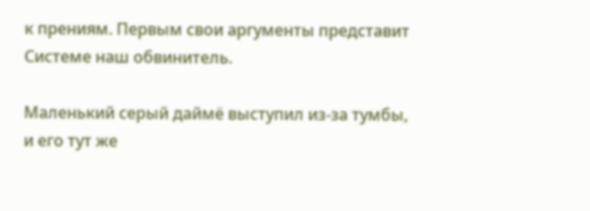к прениям. Первым свои аргументы представит Системе наш обвинитель.

Маленький серый даймё выступил из-за тумбы, и его тут же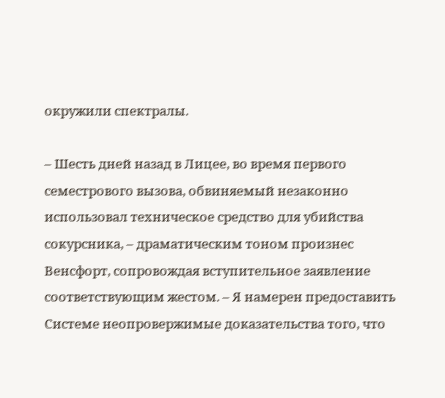окружили спектралы.

– Шесть дней назад в Лицее, во время первого семестрового вызова, обвиняемый незаконно использовал техническое средство для убийства сокурсника, – драматическим тоном произнес Венсфорт, сопровождая вступительное заявление соответствующим жестом. – Я намерен предоставить Системе неопровержимые доказательства того, что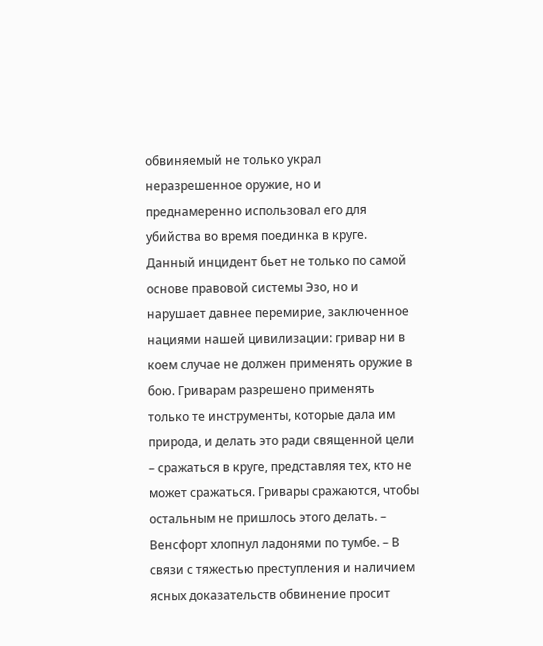обвиняемый не только украл неразрешенное оружие, но и преднамеренно использовал его для убийства во время поединка в круге. Данный инцидент бьет не только по самой основе правовой системы Эзо, но и нарушает давнее перемирие, заключенное нациями нашей цивилизации: гривар ни в коем случае не должен применять оружие в бою. Гриварам разрешено применять только те инструменты, которые дала им природа, и делать это ради священной цели – сражаться в круге, представляя тех, кто не может сражаться. Гривары сражаются, чтобы остальным не пришлось этого делать. – Венсфорт хлопнул ладонями по тумбе. – В связи с тяжестью преступления и наличием ясных доказательств обвинение просит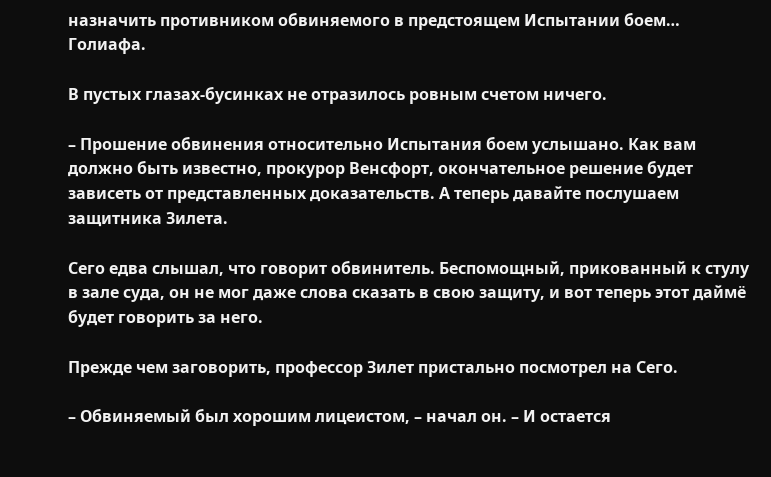назначить противником обвиняемого в предстоящем Испытании боем… Голиафа.

В пустых глазах-бусинках не отразилось ровным счетом ничего.

– Прошение обвинения относительно Испытания боем услышано. Как вам должно быть известно, прокурор Венсфорт, окончательное решение будет зависеть от представленных доказательств. А теперь давайте послушаем защитника Зилета.

Сего едва слышал, что говорит обвинитель. Беспомощный, прикованный к стулу в зале суда, он не мог даже слова сказать в свою защиту, и вот теперь этот даймё будет говорить за него.

Прежде чем заговорить, профессор Зилет пристально посмотрел на Сего.

– Обвиняемый был хорошим лицеистом, – начал он. – И остается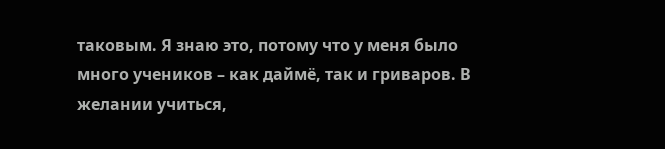таковым. Я знаю это, потому что у меня было много учеников – как даймё, так и гриваров. В желании учиться,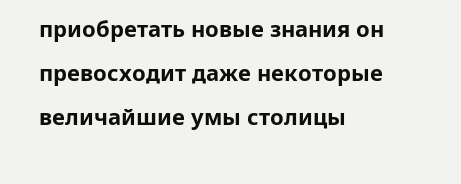приобретать новые знания он превосходит даже некоторые величайшие умы столицы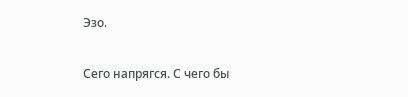Эзо.

Сего напрягся. С чего бы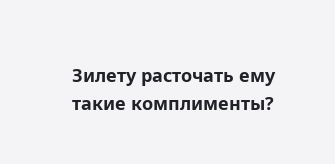Зилету расточать ему такие комплименты?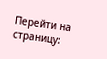Перейти на страницу: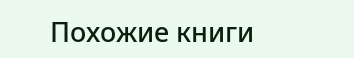Похожие книги